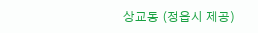상교동 (정읍시 제공)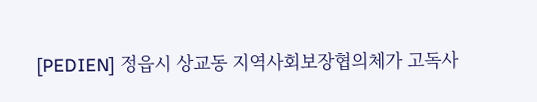[PEDIEN] 정읍시 상교동 지역사회보장협의체가 고독사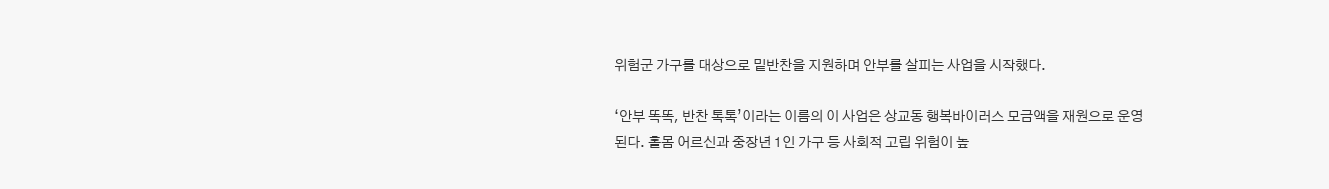위험군 가구를 대상으로 밑반찬을 지원하며 안부를 살피는 사업을 시작했다.

‘안부 똑똑, 반찬 톡톡’이라는 이름의 이 사업은 상교동 행복바이러스 모금액을 재원으로 운영된다. 홀몸 어르신과 중장년 1인 가구 등 사회적 고립 위험이 높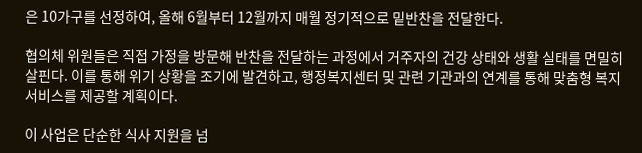은 10가구를 선정하여, 올해 6월부터 12월까지 매월 정기적으로 밑반찬을 전달한다.

협의체 위원들은 직접 가정을 방문해 반찬을 전달하는 과정에서 거주자의 건강 상태와 생활 실태를 면밀히 살핀다. 이를 통해 위기 상황을 조기에 발견하고, 행정복지센터 및 관련 기관과의 연계를 통해 맞춤형 복지 서비스를 제공할 계획이다.

이 사업은 단순한 식사 지원을 넘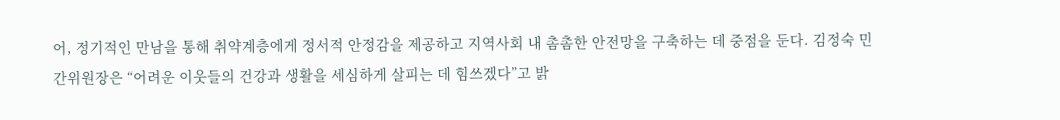어, 정기적인 만남을 통해 취약계층에게 정서적 안정감을 제공하고 지역사회 내 촘촘한 안전망을 구축하는 데 중점을 둔다. 김정숙 민간위원장은 “어려운 이웃들의 건강과 생활을 세심하게 살피는 데 힘쓰겠다”고 밝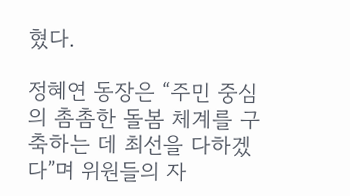혔다.

정혜연 동장은 “주민 중심의 촘촘한 돌봄 체계를 구축하는 데 최선을 다하겠다”며 위원들의 자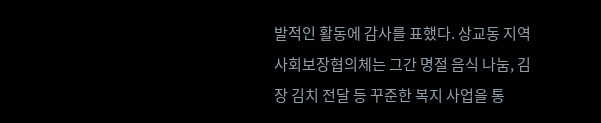발적인 활동에 감사를 표했다. 상교동 지역사회보장협의체는 그간 명절 음식 나눔, 김장 김치 전달 등 꾸준한 복지 사업을 통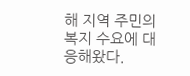해 지역 주민의 복지 수요에 대응해왔다.